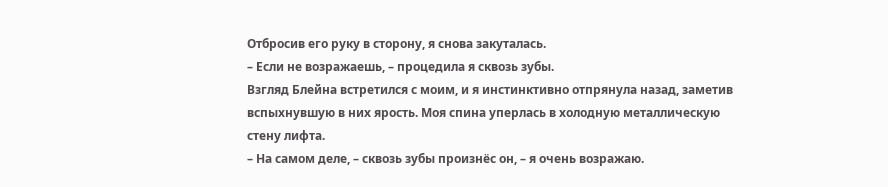Отбросив его руку в сторону, я снова закуталась.
– Если не возражаешь, – процедила я сквозь зубы.
Взгляд Блейна встретился с моим, и я инстинктивно отпрянула назад, заметив вспыхнувшую в них ярость. Моя спина уперлась в холодную металлическую стену лифта.
– На самом деле, – сквозь зубы произнёс он, – я очень возражаю.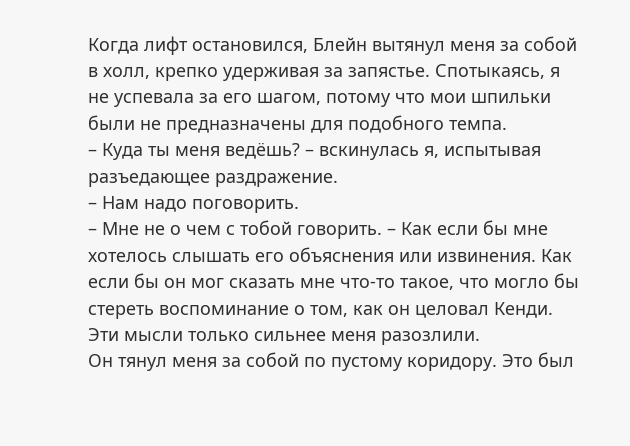Когда лифт остановился, Блейн вытянул меня за собой в холл, крепко удерживая за запястье. Спотыкаясь, я не успевала за его шагом, потому что мои шпильки были не предназначены для подобного темпа.
– Куда ты меня ведёшь? – вскинулась я, испытывая разъедающее раздражение.
– Нам надо поговорить.
– Мне не о чем с тобой говорить. – Как если бы мне хотелось слышать его объяснения или извинения. Как если бы он мог сказать мне что-то такое, что могло бы стереть воспоминание о том, как он целовал Кенди. Эти мысли только сильнее меня разозлили.
Он тянул меня за собой по пустому коридору. Это был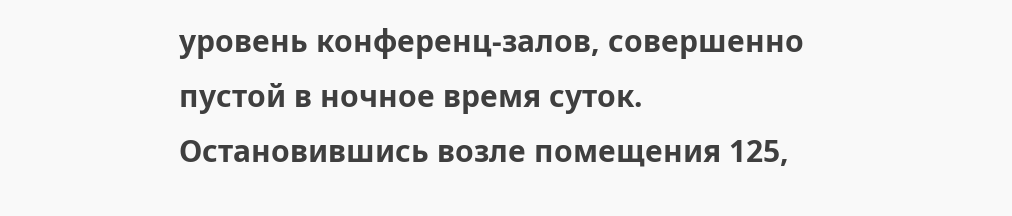уровень конференц-залов, совершенно пустой в ночное время суток. Остановившись возле помещения 125,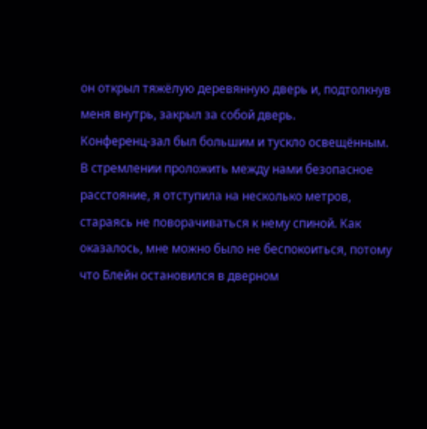он открыл тяжёлую деревянную дверь и, подтолкнув меня внутрь, закрыл за собой дверь.
Конференц-зал был большим и тускло освещённым.
В стремлении проложить между нами безопасное расстояние, я отступила на несколько метров, стараясь не поворачиваться к нему спиной. Как оказалось, мне можно было не беспокоиться, потому что Блейн остановился в дверном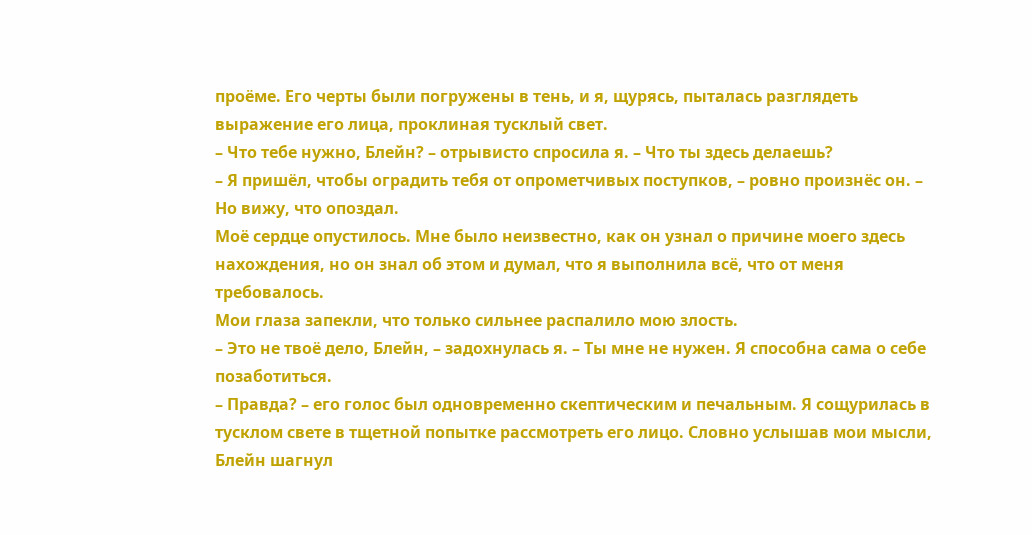проёме. Его черты были погружены в тень, и я, щурясь, пыталась разглядеть выражение его лица, проклиная тусклый свет.
– Что тебе нужно, Блейн? – отрывисто спросила я. – Что ты здесь делаешь?
– Я пришёл, чтобы оградить тебя от опрометчивых поступков, – ровно произнёс он. – Но вижу, что опоздал.
Моё сердце опустилось. Мне было неизвестно, как он узнал о причине моего здесь нахождения, но он знал об этом и думал, что я выполнила всё, что от меня требовалось.
Мои глаза запекли, что только сильнее распалило мою злость.
– Это не твоё дело, Блейн, – задохнулась я. – Ты мне не нужен. Я способна сама о себе позаботиться.
– Правда? – его голос был одновременно скептическим и печальным. Я сощурилась в тусклом свете в тщетной попытке рассмотреть его лицо. Словно услышав мои мысли, Блейн шагнул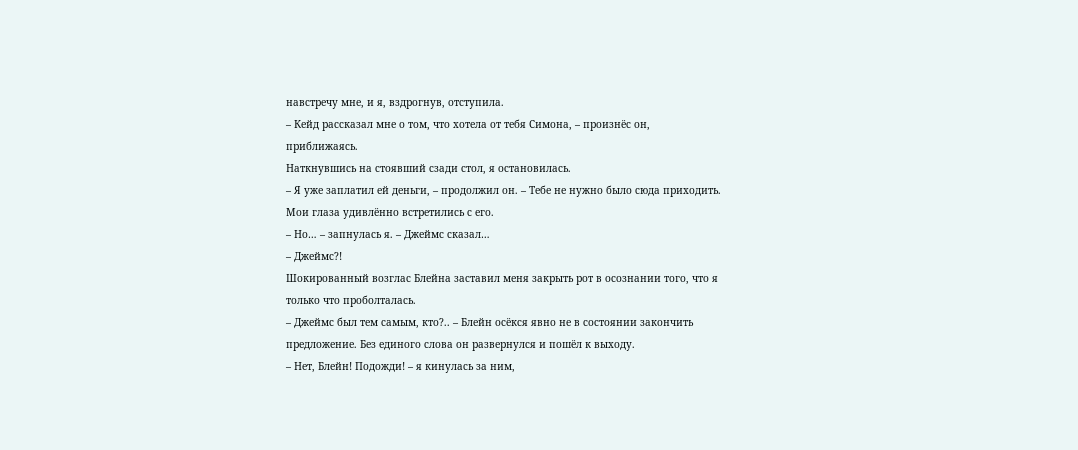навстречу мне, и я, вздрогнув, отступила.
– Кейд рассказал мне о том, что хотела от тебя Симона, – произнёс он, приближаясь.
Наткнувшись на стоявший сзади стол, я остановилась.
– Я уже заплатил ей деньги, – продолжил он. – Тебе не нужно было сюда приходить.
Мои глаза удивлённо встретились с его.
– Но… – запнулась я. – Джеймс сказал…
– Джеймс?!
Шокированный возглас Блейна заставил меня закрыть рот в осознании того, что я только что проболталась.
– Джеймс был тем самым, кто?.. – Блейн осёкся явно не в состоянии закончить предложение. Без единого слова он развернулся и пошёл к выходу.
– Нет, Блейн! Подожди! – я кинулась за ним,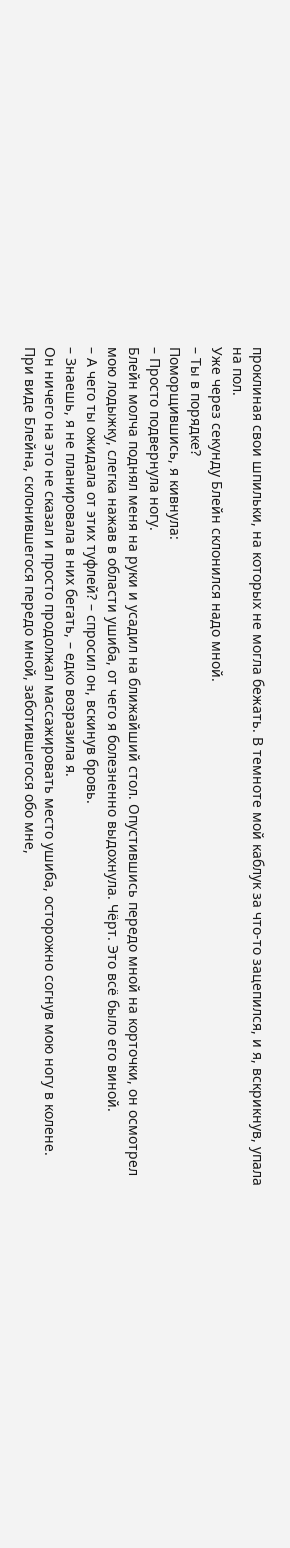проклиная свои шпильки, на которых не могла бежать. В темноте мой каблук за что-то зацепился, и я, вскрикнув, упала на пол.
Уже через секунду Блейн склонился надо мной.
– Ты в порядке?
Поморщившись, я кивнула:
– Просто подвернула ногу.
Блейн молча поднял меня на руки и усадил на ближайший стол. Опустившись передо мной на корточки, он осмотрел мою лодыжку, слегка нажав в области ушиба, от чего я болезненно выдохнула. Чёрт. Это всё было его виной.
– А чего ты ожидала от этих туфлей? – спросил он, вскинув бровь.
– Знаешь, я не планировала в них бегать, – едко возразила я.
Он ничего на это не сказал и просто продолжал массажировать место ушиба, осторожно согнув мою ногу в колене.
При виде Блейна, склонившегося передо мной, заботившегося обо мне,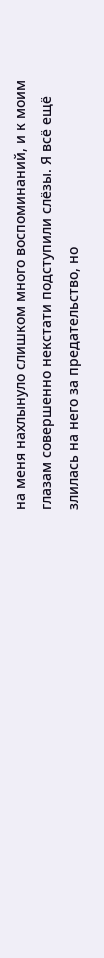на меня нахлынуло слишком много воспоминаний, и к моим глазам совершенно некстати подступили слёзы. Я всё ещё злилась на него за предательство, но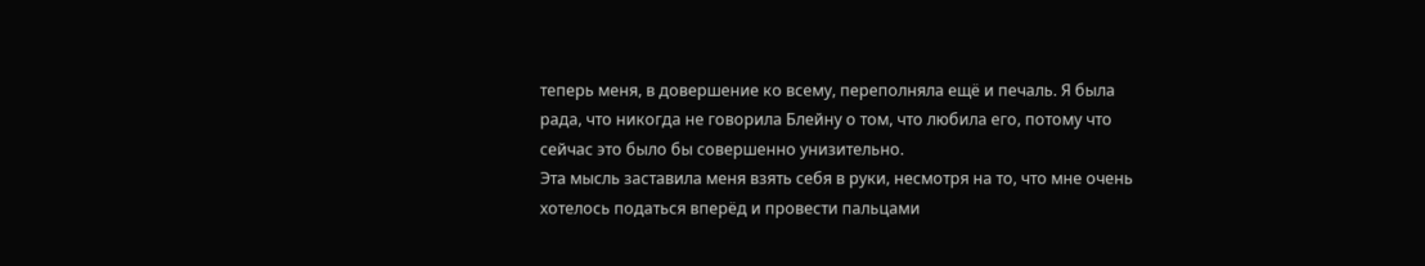теперь меня, в довершение ко всему, переполняла ещё и печаль. Я была рада, что никогда не говорила Блейну о том, что любила его, потому что сейчас это было бы совершенно унизительно.
Эта мысль заставила меня взять себя в руки, несмотря на то, что мне очень хотелось податься вперёд и провести пальцами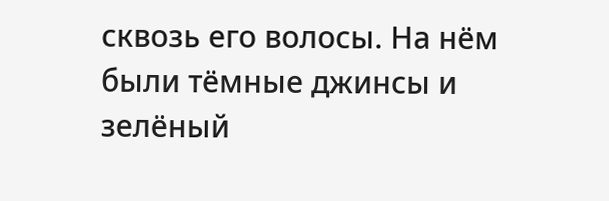сквозь его волосы. На нём были тёмные джинсы и зелёный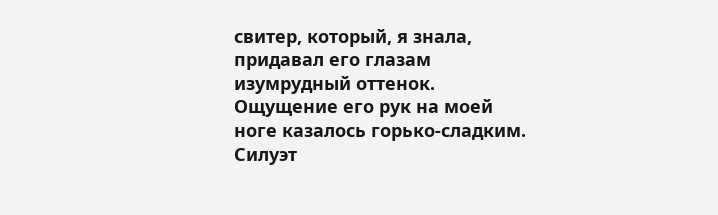свитер, который, я знала, придавал его глазам изумрудный оттенок. Ощущение его рук на моей ноге казалось горько-сладким. Силуэт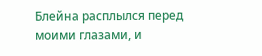Блейна расплылся перед моими глазами, и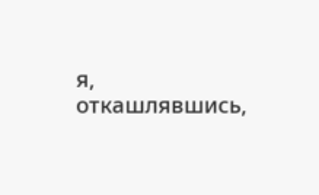я, откашлявшись,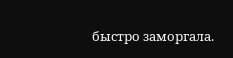быстро заморгала.